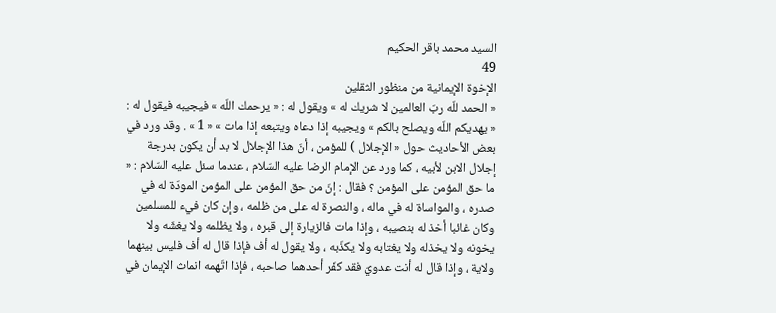السيد محمد باقر الحكيم
49
الإخوة الإيمانية من منظور الثقلين
« الحمد للّه ربّ العالمين لا شريك له » ويقول له : « يرحمك اللّه » فيجيبه فيقول له : « يهديكم اللّه ويصلح بالكم » ويجيبه إذا دعاه ويتبعه إذا مات » « 1 » . وقد ورد في بعض الأحاديث حول « الإجلال ) للمؤمن ، أنّ هذا الإجلال لا بد أن يكون بدرجة إجلال الابن لأبيه ، كما ورد عن الإمام الرضا عليه السّلام ، عندما سئل عليه السّلام : « ما حق المؤمن على المؤمن ؟ فقال : إنّ من حق المؤمن على المؤمن المودّة له في صدره ، والمواساة له في ماله ، والنصرة له على من ظلمه ، وإن كان فيء للمسلمين وكان غائبا أخذ له بنصيبه ، وإذا مات فالزيارة إلى قبره ، ولا يظلمه ولا يغشّه ولا يخونه ولا يخذله ولا يغتابه ولا يكذّبه ، ولا يقول له أف فإذا قال له أف فليس بينهما ولاية ، وإذا قال له أنت عدويّ فقد كفّر أحدهما صاحبه ، فإذا اتّهمه انماث الإيمان في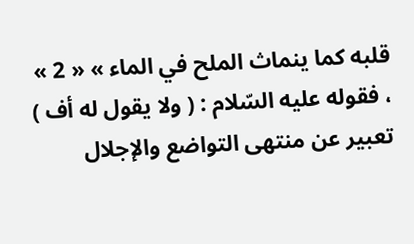قلبه كما ينماث الملح في الماء » « 2 » ، فقوله عليه السّلام : ( ولا يقول له أف ) تعبير عن منتهى التواضع والإجلال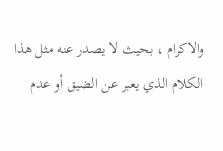والاكرام ، بحيث لا يصدر عنه مثل هذا الكلام الذي يعبر عن الضيق أو عدم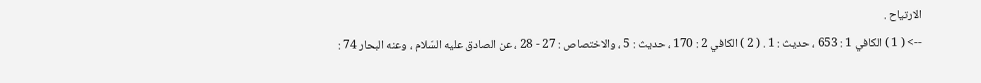الارتياح .
--> ( 1 ) الكافي 1 : 653 ، حديث : 1 . ( 2 ) الكافي 2 : 170 ، حديث : 5 ، والاختصاص : 27 - 28 ، عن الصادق عليه السّلام ، وعنه البحار 74 :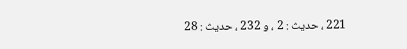221 ، حديث : 2 ، و 232 ، حديث : 28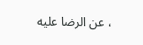، عن الرضا عليه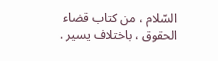السّلام ، من كتاب قضاء الحقوق ، باختلاف يسير .